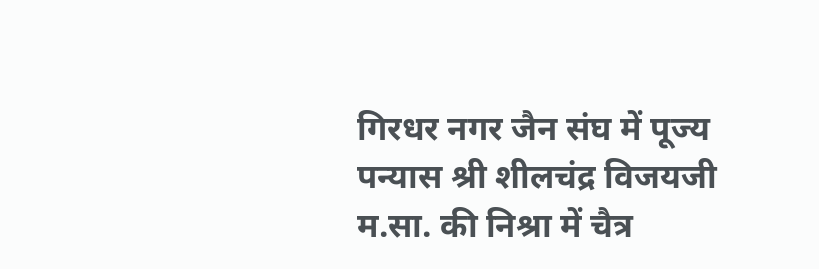गिरधर नगर जैन संघ में पूज्य पन्यास श्री शीलचंद्र विजयजी म.सा. की निश्रा में चैत्र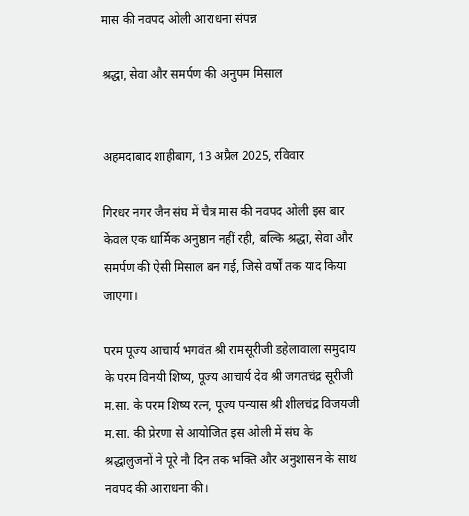मास की नवपद ओली आराधना संपन्न

श्रद्धा, सेवा और समर्पण की अनुपम मिसाल


अहमदाबाद शाहीबाग, 13 अप्रैल 2025, रविवार

गिरधर नगर जैन संघ में चैत्र मास की नवपद ओली इस बार केवल एक धार्मिक अनुष्ठान नहीं रही, बल्कि श्रद्धा, सेवा और समर्पण की ऐसी मिसाल बन गई, जिसे वर्षों तक याद किया जाएगा।

परम पूज्य आचार्य भगवंत श्री रामसूरीजी डहेलावाला समुदाय के परम विनयी शिष्य, पूज्य आचार्य देव श्री जगतचंद्र सूरीजी म.सा. के परम शिष्य रत्न, पूज्य पन्यास श्री शीलचंद्र विजयजी म.सा. की प्रेरणा से आयोजित इस ओली में संघ के श्रद्धालुजनों ने पूरे नौ दिन तक भक्ति और अनुशासन के साथ नवपद की आराधना की।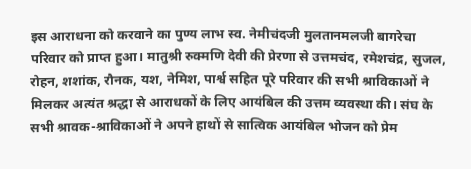इस आराधना को करवाने का पुण्य लाभ स्व. नेमीचंदजी मुलतानमलजी बागरेचा परिवार को प्राप्त हुआ। मातुश्री रुक्मणि देवी की प्रेरणा से उत्तमचंद, रमेशचंद्र, सुजल, रोहन, शशांक, रौनक, यश, नेमिश, पार्श्व सहित पूरे परिवार की सभी श्राविकाओं ने मिलकर अत्यंत श्रद्धा से आराधकों के लिए आयंबिल की उत्तम व्यवस्था की। संघ के सभी श्रावक-श्राविकाओं ने अपने हाथों से सात्विक आयंबिल भोजन को प्रेम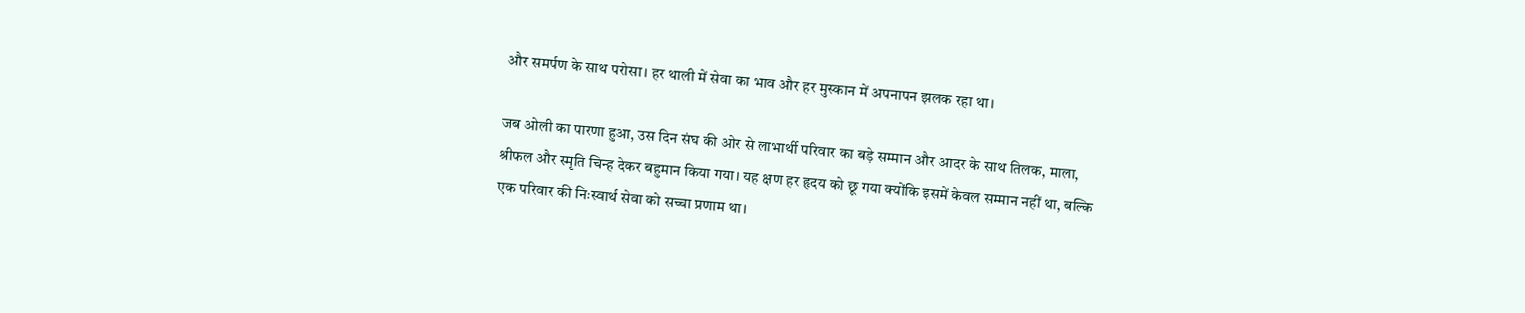और समर्पण के साथ परोसा। हर थाली में सेवा का भाव और हर मुस्कान में अपनापन झलक रहा था।

जब ओली का पारणा हुआ, उस दिन संघ की ओर से लाभार्थी परिवार का बड़े सम्मान और आदर के साथ तिलक, माला, श्रीफल और स्मृति चिन्ह देकर बहुमान किया गया। यह क्षण हर हृदय को छू गया क्योंकि इसमें केवल सम्मान नहीं था, बल्कि एक परिवार की निःस्वार्थ सेवा को सच्चा प्रणाम था।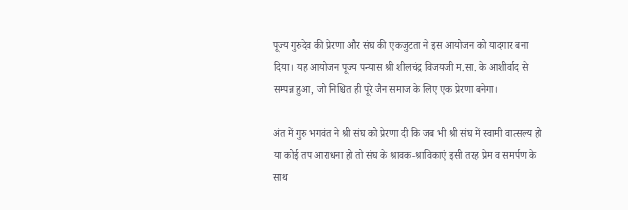पूज्य गुरुदेव की प्रेरणा और संघ की एकजुटता ने इस आयोजन को यादगार बना दिया। यह आयोजन पूज्य पन्यास श्री शीलचंद्र विजयजी म.सा. के आशीर्वाद से सम्पन्न हुआ, जो निश्चित ही पूरे जैन समाज के लिए एक प्रेरणा बनेगा।

अंत में गुरु भगवंत ने श्री संघ को प्रेरणा दी कि जब भी श्री संघ में स्वामी वात्सल्य हो या कोई तप आराधना हो तो संघ के श्रावक-श्राविकाएं इसी तरह प्रेम व समर्पण के साथ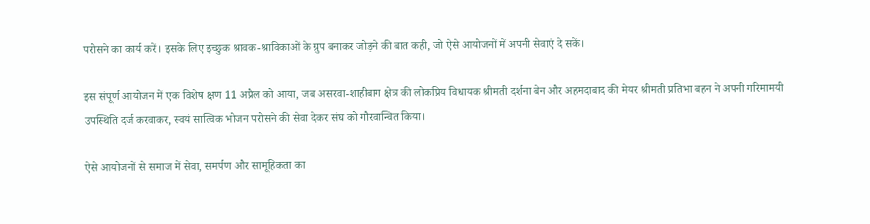परोसने का कार्य करें। इसके लिए इच्छुक श्रावक-श्राविकाओं के ग्रुप बनाकर जोड़ने की बात कही, जो ऐसे आयोजनों में अपनी सेवाएं दे सकें।

इस संपूर्ण आयोजन में एक विशेष क्षण 11 अप्रैल को आया, जब असरवा-शाहीबाग क्षेत्र की लोकप्रिय विधायक श्रीमती दर्शना बेन और अहमदाबाद की मेयर श्रीमती प्रतिभा बहन ने अपनी गरिमामयी उपस्थिति दर्ज करवाकर, स्वयं सात्विक भोजन परोसने की सेवा देकर संघ को गौरवान्वित किया।

ऐसे आयोजनों से समाज में सेवा, समर्पण और सामूहिकता का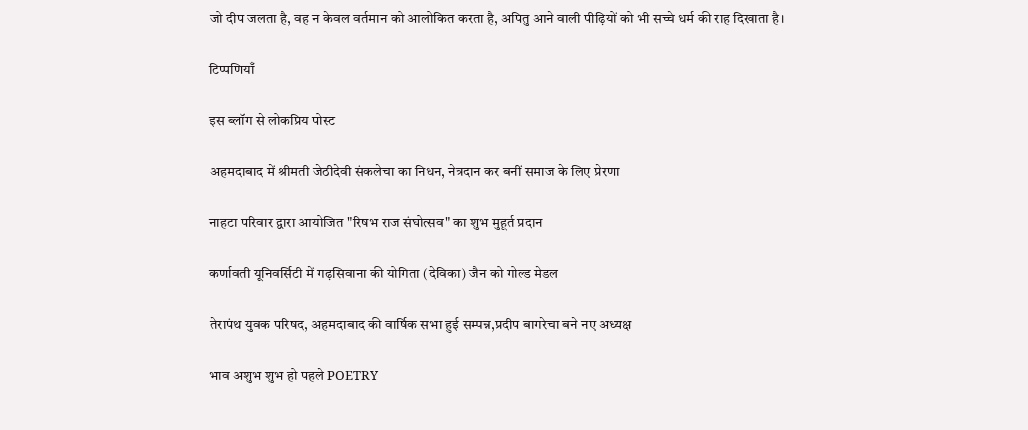जो दीप जलता है, वह न केवल वर्तमान को आलोकित करता है, अपितु आने वाली पीढ़ियों को भी सच्चे धर्म की राह दिखाता है।

टिप्पणियाँ

इस ब्लॉग से लोकप्रिय पोस्ट

अहमदाबाद में श्रीमती जेठीदेवी संकलेचा का निधन, नेत्रदान कर बनीं समाज के लिए प्रेरणा

नाहटा परिवार द्वारा आयोजित "रिषभ राज संघोत्सव" का शुभ मुहूर्त प्रदान

कर्णावती यूनिवर्सिटी में गढ़सिवाना की योगिता (देविका) जैन को गोल्ड मेडल

तेरापंथ युवक परिषद, अहमदाबाद की वार्षिक सभा हुई सम्पन्न,प्रदीप बागरेचा बने नए अध्यक्ष

भाव अशुभ शुभ हो पहले POETRY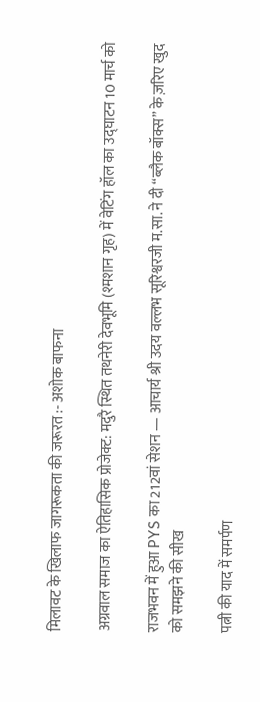मिलावट के खिलाफ जागरूकता की जरूरत :- अशोक बाफना

अग्रवाल समाज का ऐतिहासिक प्रोजेक्ट: मदुरै स्थित तथनेरी देवभूमि (श्मशान गृह) में वेटिंग हॉल का उद्घाटन 10 मार्च को

राजभवन में हुआ PYS का 212वां सेशन — आचार्य श्री उदय वल्लभ सूरिश्वरजी म.सा. ने दी “ब्लैक बॉक्स” के ज़रिए खुद को समझने की सीख

पत्नी की याद में समर्पण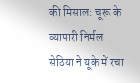की मिसाल: चूरू के व्यापारी निर्मल सेठिया ने यूके में रचा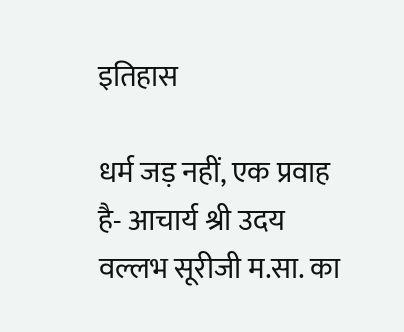इतिहास

धर्म जड़ नहीं, एक प्रवाह है- आचार्य श्री उदय वल्लभ सूरीजी म.सा. का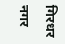गिरधर नगर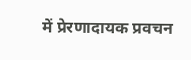में प्रेरणादायक प्रवचन